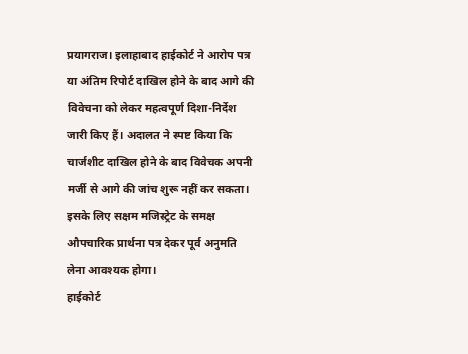प्रयागराज। इलाहाबाद हाईकोर्ट ने आरोप पत्र या अंतिम रिपोर्ट दाखिल होने के बाद आगे की विवेचना को लेकर महत्वपूर्ण दिशा-निर्देश जारी किए हैं। अदालत ने स्पष्ट किया कि चार्जशीट दाखिल होने के बाद विवेचक अपनी मर्जी से आगे की जांच शुरू नहीं कर सकता। इसके लिए सक्षम मजिस्ट्रेट के समक्ष औपचारिक प्रार्थना पत्र देकर पूर्व अनुमति लेना आवश्यक होगा।
हाईकोर्ट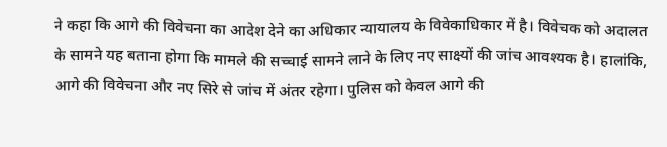ने कहा कि आगे की विवेचना का आदेश देने का अधिकार न्यायालय के विवेकाधिकार में है। विवेचक को अदालत के सामने यह बताना होगा कि मामले की सच्चाई सामने लाने के लिए नए साक्ष्यों की जांच आवश्यक है। हालांकि, आगे की विवेचना और नए सिरे से जांच में अंतर रहेगा। पुलिस को केवल आगे की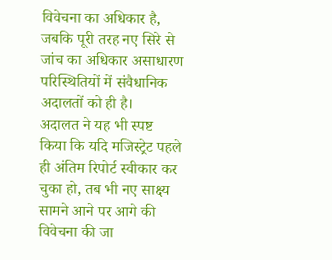विवेचना का अधिकार है, जबकि पूरी तरह नए सिरे से जांच का अधिकार असाधारण परिस्थितियों में संवैधानिक अदालतों को ही है।
अदालत ने यह भी स्पष्ट किया कि यदि मजिस्ट्रेट पहले ही अंतिम रिपोर्ट स्वीकार कर चुका हो, तब भी नए साक्ष्य सामने आने पर आगे की विवेचना की जा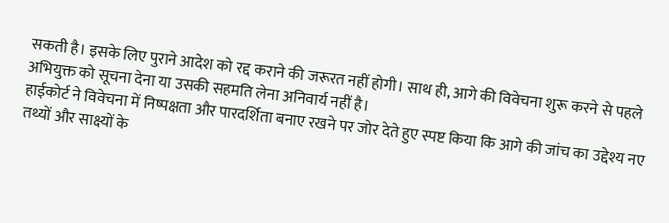सकती है। इसके लिए पुराने आदेश को रद्द कराने की जरूरत नहीं होगी। साथ ही, आगे की विवेचना शुरू करने से पहले अभियुक्त को सूचना देना या उसकी सहमति लेना अनिवार्य नहीं है।
हाईकोर्ट ने विवेचना में निष्पक्षता और पारदर्शिता बनाए रखने पर जोर देते हुए स्पष्ट किया कि आगे की जांच का उद्देश्य नए तथ्यों और साक्ष्यों के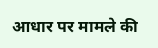आधार पर मामले की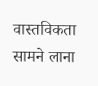वास्तविकता सामने लाना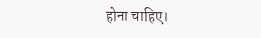होना चाहिए।